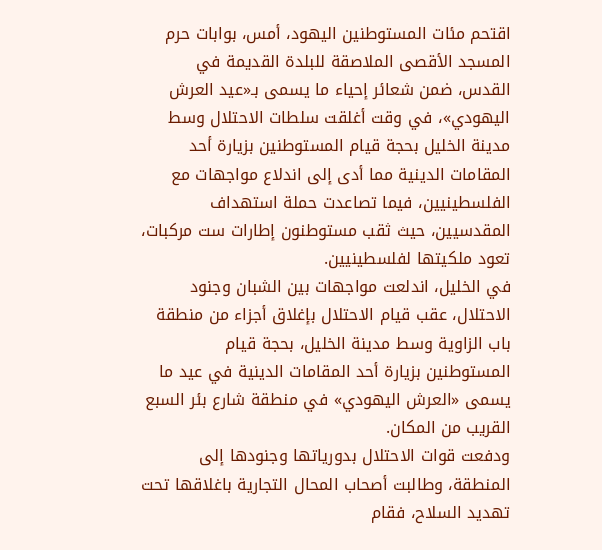اقتحم مئات المستوطنين اليهود، أمس، بوابات حرم المسجد الأقصى الملاصقة للبلدة القديمة في القدس، ضمن شعائر إحياء ما يسمى بـ«عيد العرش اليهودي»، في وقت أغلقت سلطات الاحتلال وسط مدينة الخليل بحجة قيام المستوطنين بزيارة أحد المقامات الدينية مما أدى إلى اندلاع مواجهات مع الفلسطينيين، فيما تصاعدت حملة استهداف المقدسيين، حيث ثقب مستوطنون إطارات ست مركبات، تعود ملكيتها لفلسطينيين.
في الخليل، اندلعت مواجهات بين الشبان وجنود الاحتلال، عقب قيام الاحتلال بإغلاق أجزاء من منطقة باب الزاوية وسط مدينة الخليل، بحجة قيام المستوطنين بزيارة أحد المقامات الدينية في عيد ما يسمى «العرش اليهودي» في منطقة شارع بئر السبع القريب من المكان.
ودفعت قوات الاحتلال بدورياتها وجنودها إلى المنطقة، وطالبت أصحاب المحال التجارية باغلاقها تحت تهديد السلاح، فقام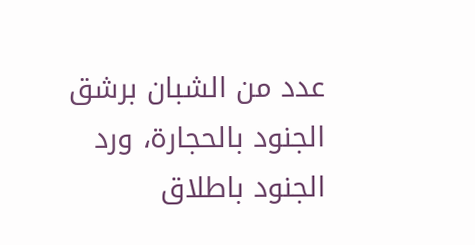عدد من الشبان برشق الجنود بالحجارة، ورد الجنود باطلاق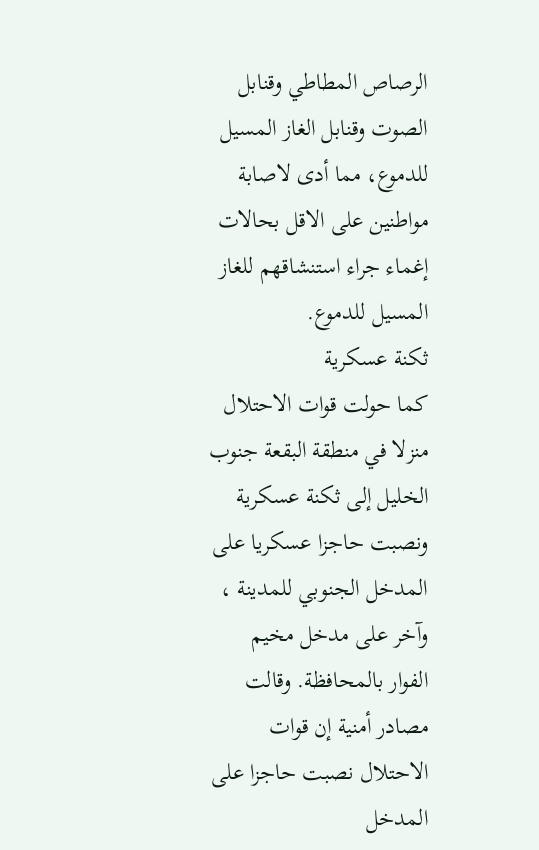الرصاص المطاطي وقنابل الصوت وقنابل الغاز المسيل للدموع، مما أدى لاصابة مواطنين على الاقل بحالات إغماء جراء استنشاقهم للغاز المسيل للدموع.
ثكنة عسكرية
كما حولت قوات الاحتلال منزلا في منطقة البقعة جنوب الخليل إلى ثكنة عسكرية ونصبت حاجزا عسكريا على المدخل الجنوبي للمدينة ، وآخر على مدخل مخيم الفوار بالمحافظة. وقالت مصادر أمنية إن قوات الاحتلال نصبت حاجزا على المدخل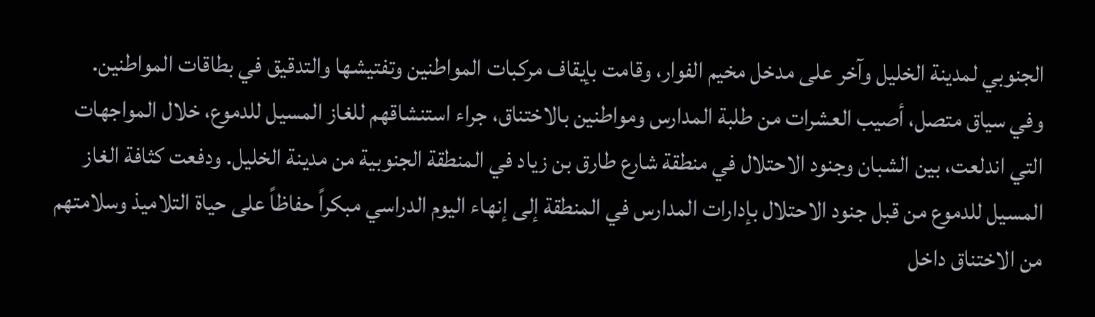الجنوبي لمدينة الخليل وآخر على مدخل مخيم الفوار، وقامت بإيقاف مركبات المواطنين وتفتيشها والتدقيق في بطاقات المواطنين.
وفي سياق متصل، أصيب العشرات من طلبة المدارس ومواطنين بالاختناق، جراء استنشاقهم للغاز المسيل للدموع، خلال المواجهات التي اندلعت، بين الشبان وجنود الاحتلال في منطقة شارع طارق بن زياد في المنطقة الجنوبية من مدينة الخليل. ودفعت كثافة الغاز المسيل للدموع من قبل جنود الاحتلال بإدارات المدارس في المنطقة إلى إنهاء اليوم الدراسي مبكراً حفاظاً على حياة التلاميذ وسلامتهم من الاختناق داخل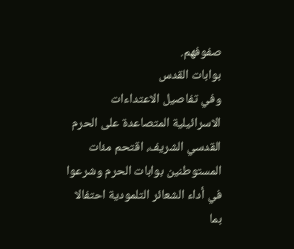صفوفهم.
بوابات القدس
وفي تفاصيل الاعتداءات الاسرائيلية المتصاعدة على الحرم القدسي الشريف، اقتحم مئات المستوطنين بوابات الحرم وشرعوا في أداء الشعائر التلمودية احتفالا بما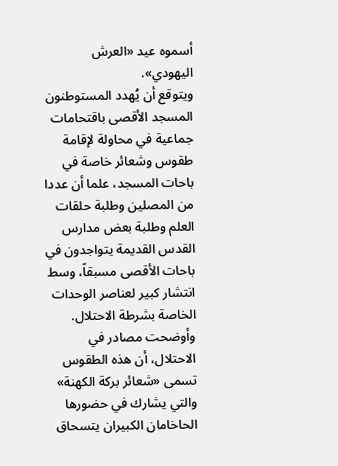أسموه عيد «العرش اليهودي».
ويتوقع أن يُهدد المستوطنون المسجد الأقصى باقتحامات جماعية في محاولة لإقامة طقوس وشعائر خاصة في باحات المسجد، علما أن عددا من المصلين وطلبة حلقات العلم وطلبة بعض مدارس القدس القديمة يتواجدون في باحات الأقصى مسبقاً، وسط انتشار كبير لعناصر الوحدات الخاصة بشرطة الاحتلال.
وأوضحت مصادر في الاحتلال، أن هذه الطقوس تسمى «شعائر بركة الكهنة» والتي يشارك في حضورها الحاخامان الكبيران يتسحاق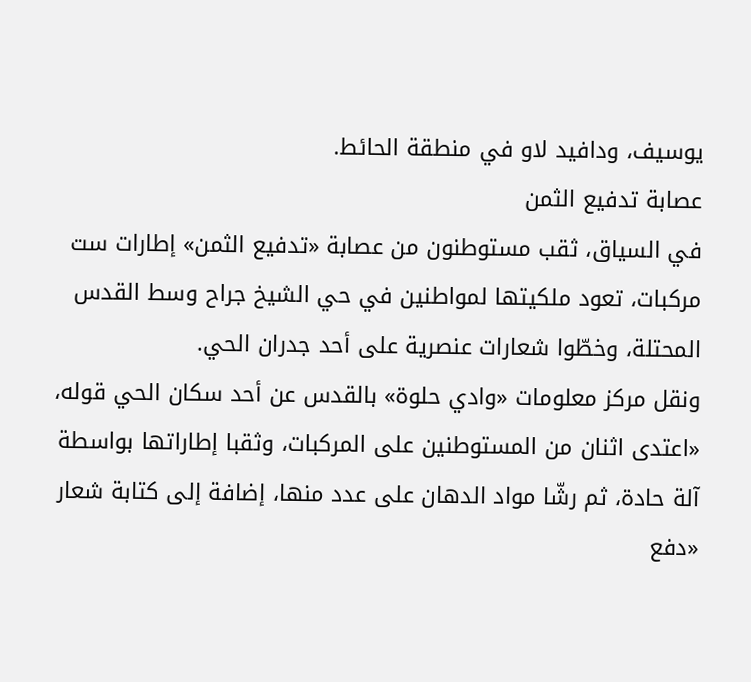يوسيف، ودافيد لاو في منطقة الحائط.
عصابة تدفيع الثمن
في السياق، ثقب مستوطنون من عصابة «تدفيع الثمن» إطارات ست مركبات، تعود ملكيتها لمواطنين في حي الشيخ جراح وسط القدس المحتلة، وخطّوا شعارات عنصرية على أحد جدران الحي.
ونقل مركز معلومات «وادي حلوة» بالقدس عن أحد سكان الحي قوله، «اعتدى اثنان من المستوطنين على المركبات، وثقبا إطاراتها بواسطة آلة حادة، ثم رشّا مواد الدهان على عدد منها، إضافة إلى كتابة شعار «دفع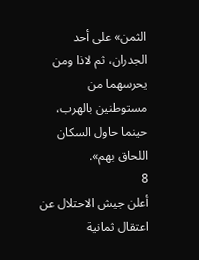الثمن» على أحد الجدران، ثم لاذا ومن يحرسهما من مستوطنين بالهرب، حينما حاول السكان اللحاق بهم».
8
أعلن جيش الاحتلال عن اعتقال ثمانية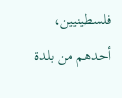فلسطينيين، أحدهم من بلدة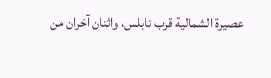عصيرة الشمالية قرب نابلس، واثنان آخران من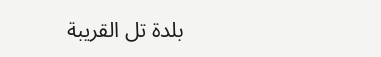بلدة تل القريبة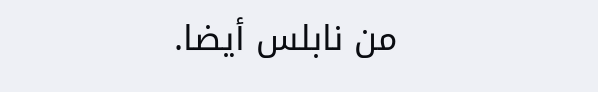من نابلس أيضا.